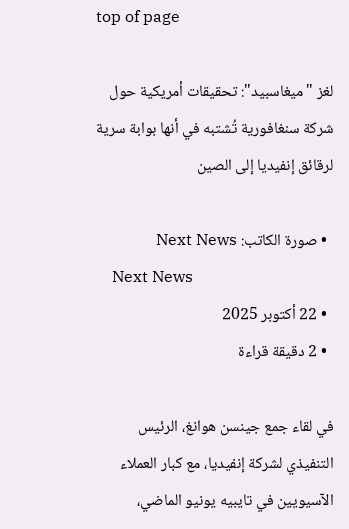top of page

لغز "ميغاسبيد": تحقيقات أمريكية حول شركة سنغافورية تُشتبه في أنها بوابة سرية لرقائق إنفيديا إلى الصين

  • صورة الكاتب: Next News
    Next News
  • 22 أكتوبر 2025
  • 2 دقيقة قراءة

في لقاء جمع جينسن هوانغ، الرئيس التنفيذي لشركة إنفيديا، مع كبار العملاء الآسيويين في تايبيه يونيو الماضي،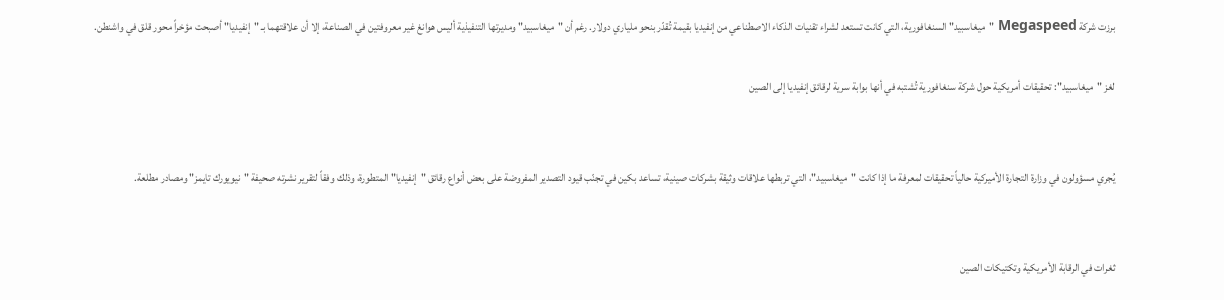برزت شركة Megaspeed "ميغاسبيد" السنغافورية، التي كانت تستعد لشراء تقنيات الذكاء الاصطناعي من إنفيديا بقيمة تُقدّر بنحو ملياري دولار. رغم أن "ميغاسبيد" ومديرتها التنفيذية أليس هوانغ غير معروفتين في الصناعة، إلا أن علاقتهما بـ "إنفيديا" أصبحت مؤخراً محور قلق في واشنطن.

لغز "ميغاسبيد": تحقيقات أمريكية حول شركة سنغافورية تُشتبه في أنها بوابة سرية لرقائق إنفيديا إلى الصين


يُجري مسؤولون في وزارة التجارة الأميركية حالياً تحقيقات لمعرفة ما إذا كانت "ميغاسبيد"، التي تربطها علاقات وثيقة بشركات صينية، تساعد بكين في تجنّب قيود التصدير المفروضة على بعض أنواع رقائق "إنفيديا" المتطورة، وذلك وفقاً لتقرير نشرته صحيفة "نيويورك تايمز" ومصادر مطلعة.


ثغرات في الرقابة الأمريكية وتكتيكات الصين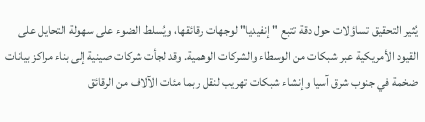يُثير التحقيق تساؤلات حول دقة تتبع "إنفيديا" لوجهات رقائقها، ويُسلط الضوء على سهولة التحايل على القيود الأمريكية عبر شبكات من الوسطاء والشركات الوهمية. وقد لجأت شركات صينية إلى بناء مراكز بيانات ضخمة في جنوب شرق آسيا وإنشاء شبكات تهريب لنقل ربما مئات الآلاف من الرقائق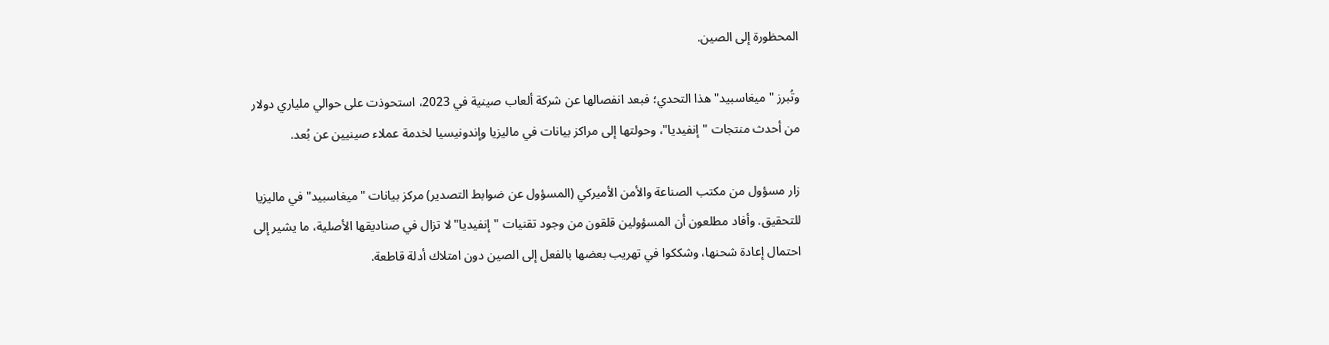المحظورة إلى الصين.

وتُبرز "ميغاسبيد" هذا التحدي؛ فبعد انفصالها عن شركة ألعاب صينية في 2023، استحوذت على حوالي ملياري دولار من أحدث منتجات "إنفيديا"، وحولتها إلى مراكز بيانات في ماليزيا وإندونيسيا لخدمة عملاء صينيين عن بُعد.

زار مسؤول من مكتب الصناعة والأمن الأميركي (المسؤول عن ضوابط التصدير) مركز بيانات "ميغاسبيد" في ماليزيا للتحقيق. وأفاد مطلعون أن المسؤولين قلقون من وجود تقنيات "إنفيديا" لا تزال في صناديقها الأصلية، ما يشير إلى احتمال إعادة شحنها، وشككوا في تهريب بعضها بالفعل إلى الصين دون امتلاك أدلة قاطعة.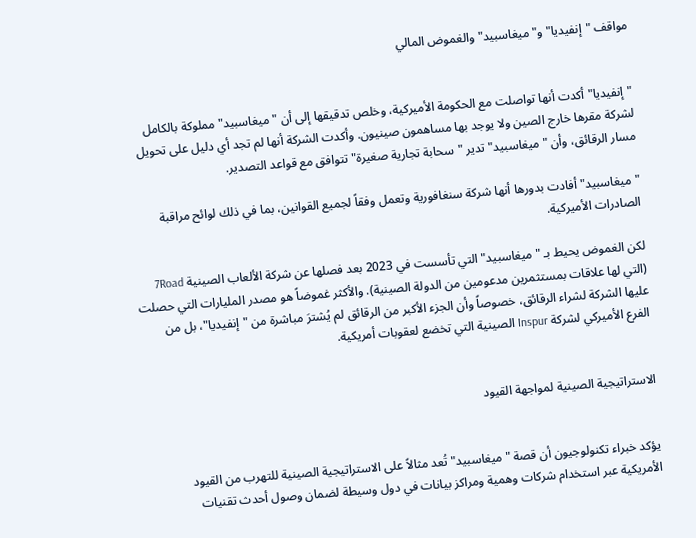مواقف "إنفيديا" و"ميغاسبيد" والغموض المالي


"إنفيديا" أكدت أنها تواصلت مع الحكومة الأميركية، وخلص تدقيقها إلى أن "ميغاسبيد" مملوكة بالكامل لشركة مقرها خارج الصين ولا يوجد بها مساهمون صينيون. وأكدت الشركة أنها لم تجد أي دليل على تحويل مسار الرقائق، وأن "ميغاسبيد" تدير "سحابة تجارية صغيرة" تتوافق مع قواعد التصدير.

"ميغاسبيد" أفادت بدورها أنها شركة سنغافورية وتعمل وفقاً لجميع القوانين، بما في ذلك لوائح مراقبة الصادرات الأميركية.

لكن الغموض يحيط بـ "ميغاسبيد" التي تأسست في 2023 بعد فصلها عن شركة الألعاب الصينية 7Road (التي لها علاقات بمستثمرين مدعومين من الدولة الصينية). والأكثر غموضاً هو مصدر المليارات التي حصلت عليها الشركة لشراء الرقائق، خصوصاً وأن الجزء الأكبر من الرقائق لم يُشترَ مباشرة من "إنفيديا"، بل من الفرع الأميركي لشركة Inspur الصينية التي تخضع لعقوبات أمريكية.


الاستراتيجية الصينية لمواجهة القيود


يؤكد خبراء تكنولوجيون أن قصة "ميغاسبيد" تُعد مثالاً على الاستراتيجية الصينية للتهرب من القيود الأمريكية عبر استخدام شركات وهمية ومراكز بيانات في دول وسيطة لضمان وصول أحدث تقنيات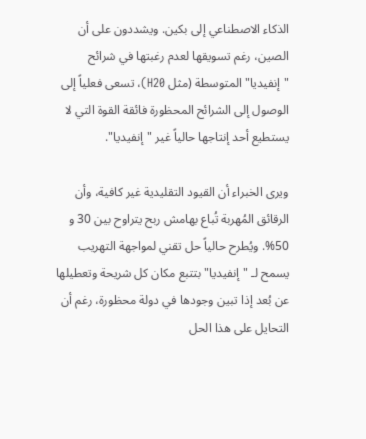الذكاء الاصطناعي إلى بكين. ويشددون على أن الصين، رغم تسويقها لعدم رغبتها في شرائح "إنفيديا" المتوسطة (مثل H20)، تسعى فعلياً إلى الوصول إلى الشرائح المحظورة فائقة القوة التي لا يستطيع أحد إنتاجها حالياً غير "إنفيديا".

ويرى الخبراء أن القيود التقليدية غير كافية، وأن الرقائق المُهربة تُباع بهامش ربح يتراوح بين 30 و 50%. ويُطرح حالياً حل تقني لمواجهة التهريب يسمح لـ "إنفيديا" بتتبع مكان كل شريحة وتعطيلها عن بُعد إذا تبين وجودها في دولة محظورة، رغم أن التحايل على هذا الحل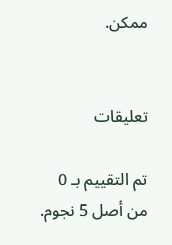ممكن.


تعليقات

تم التقييم بـ 0 من أصل 5 نجوم.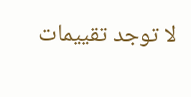لا توجد تقييمات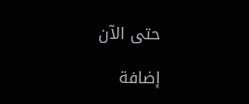حتى الآن

إضافة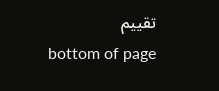تقييم
bottom of page